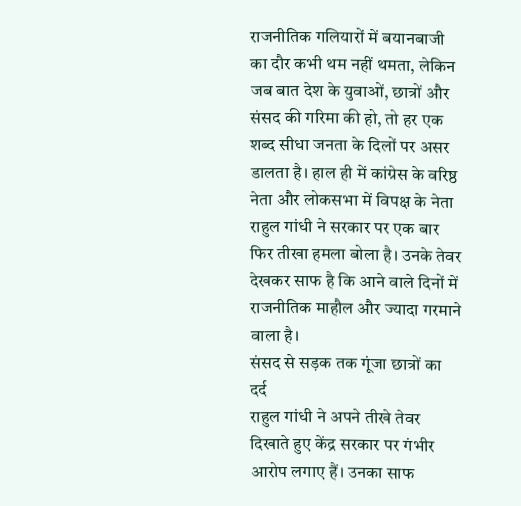राजनीतिक गलियारों में बयानबाजी का दौर कभी थम नहीं थमता, लेकिन जब बात देश के युवाओं, छात्रों और संसद की गरिमा की हो, तो हर एक शब्द सीधा जनता के दिलों पर असर डालता है। हाल ही में कांग्रेस के वरिष्ठ नेता और लोकसभा में विपक्ष के नेता राहुल गांधी ने सरकार पर एक बार फिर तीखा हमला बोला है। उनके तेवर देखकर साफ है कि आने वाले दिनों में राजनीतिक माहौल और ज्यादा गरमाने वाला है।
संसद से सड़क तक गूंजा छात्रों का दर्द
राहुल गांधी ने अपने तीखे तेवर दिखाते हुए केंद्र सरकार पर गंभीर आरोप लगाए हैं। उनका साफ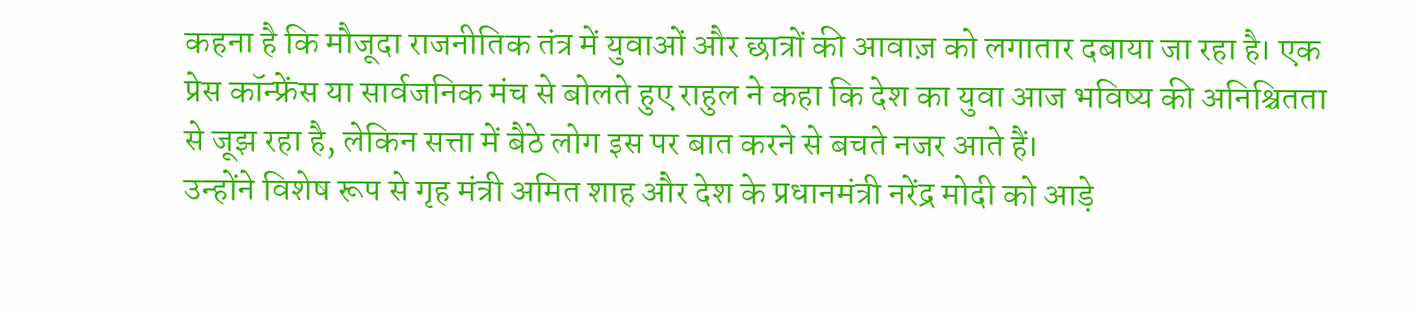कहना है कि मौजूदा राजनीतिक तंत्र में युवाओं और छात्रों की आवाज़ को लगातार दबाया जा रहा है। एक प्रेस कॉन्फ्रेंस या सार्वजनिक मंच से बोलते हुए राहुल ने कहा कि देश का युवा आज भविष्य की अनिश्चितता से जूझ रहा है, लेकिन सत्ता में बैठे लोग इस पर बात करने से बचते नजर आते हैं।
उन्होंने विशेष रूप से गृह मंत्री अमित शाह और देश के प्रधानमंत्री नरेंद्र मोदी को आड़े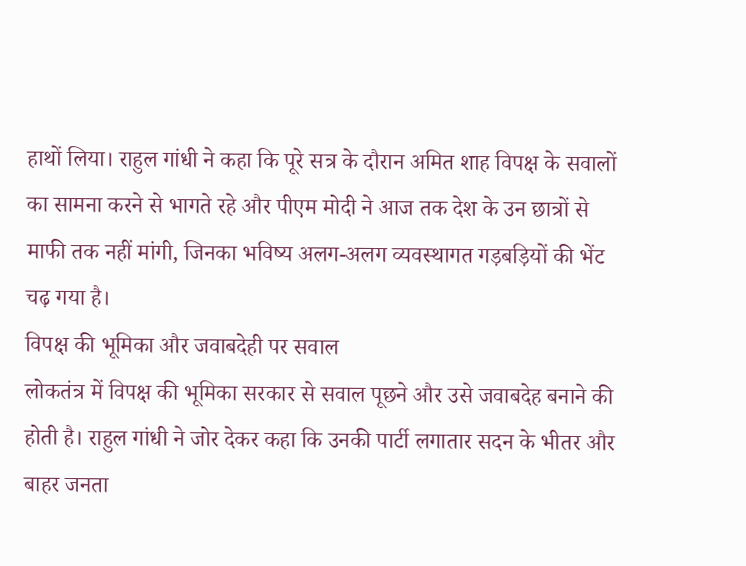हाथों लिया। राहुल गांधी ने कहा कि पूरे सत्र के दौरान अमित शाह विपक्ष के सवालों का सामना करने से भागते रहे और पीएम मोदी ने आज तक देश के उन छात्रों से माफी तक नहीं मांगी, जिनका भविष्य अलग-अलग व्यवस्थागत गड़बड़ियों की भेंट चढ़ गया है।
विपक्ष की भूमिका और जवाबदेही पर सवाल
लोकतंत्र में विपक्ष की भूमिका सरकार से सवाल पूछने और उसे जवाबदेह बनाने की होती है। राहुल गांधी ने जोर देकर कहा कि उनकी पार्टी लगातार सदन के भीतर और बाहर जनता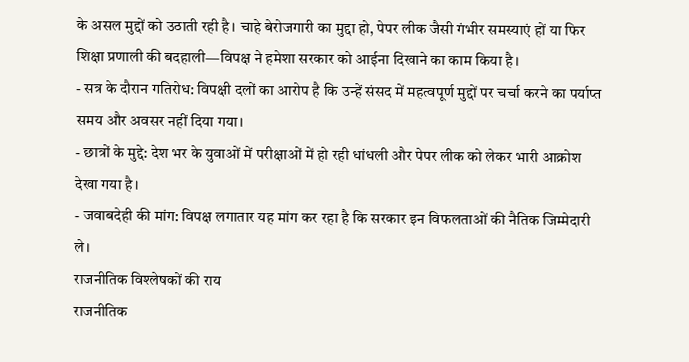के असल मुद्दों को उठाती रही है। चाहे बेरोजगारी का मुद्दा हो, पेपर लीक जैसी गंभीर समस्याएं हों या फिर शिक्षा प्रणाली की बदहाली—विपक्ष ने हमेशा सरकार को आईना दिखाने का काम किया है।
- सत्र के दौरान गतिरोध: विपक्षी दलों का आरोप है कि उन्हें संसद में महत्वपूर्ण मुद्दों पर चर्चा करने का पर्याप्त समय और अवसर नहीं दिया गया।
- छात्रों के मुद्दे: देश भर के युवाओं में परीक्षाओं में हो रही धांधली और पेपर लीक को लेकर भारी आक्रोश देखा गया है।
- जवाबदेही की मांग: विपक्ष लगातार यह मांग कर रहा है कि सरकार इन विफलताओं की नैतिक जिम्मेदारी ले।
राजनीतिक विश्लेषकों की राय
राजनीतिक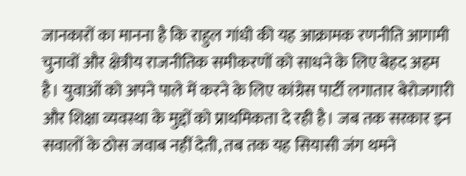जानकारों का मानना है कि राहुल गांधी की यह आक्रामक रणनीति आगामी चुनावों और क्षेत्रीय राजनीतिक समीकरणों को साधने के लिए बेहद अहम है। युवाओं को अपने पाले में करने के लिए कांग्रेस पार्टी लगातार बेरोजगारी और शिक्षा व्यवस्था के मुद्दों को प्राथमिकता दे रही है। जब तक सरकार इन सवालों के ठोस जवाब नहीं देती, तब तक यह सियासी जंग थमने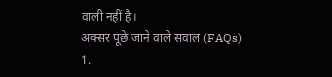वाली नहीं है।
अक्सर पूछे जाने वाले सवाल (FAQs)
1.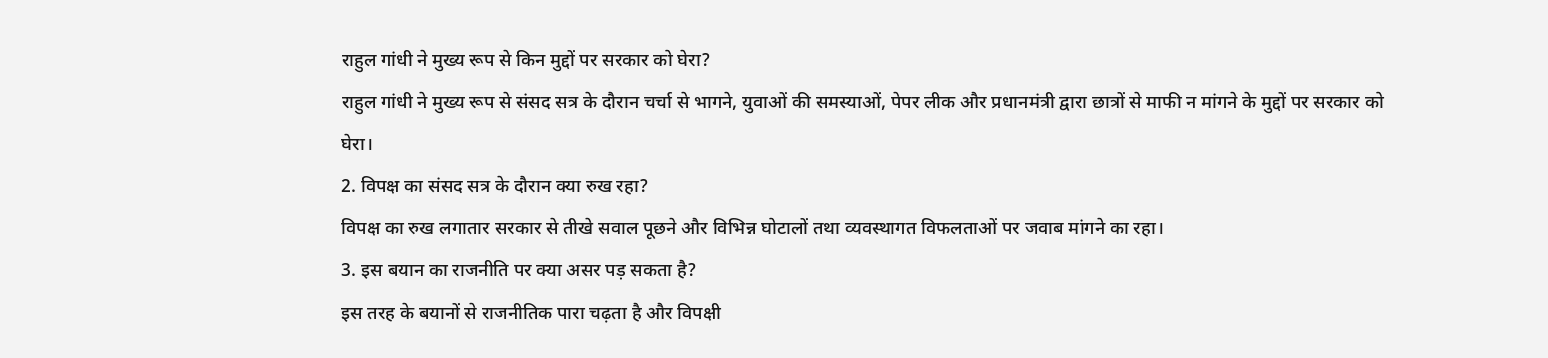राहुल गांधी ने मुख्य रूप से किन मुद्दों पर सरकार को घेरा?
राहुल गांधी ने मुख्य रूप से संसद सत्र के दौरान चर्चा से भागने, युवाओं की समस्याओं, पेपर लीक और प्रधानमंत्री द्वारा छात्रों से माफी न मांगने के मुद्दों पर सरकार को घेरा।
2. विपक्ष का संसद सत्र के दौरान क्या रुख रहा?
विपक्ष का रुख लगातार सरकार से तीखे सवाल पूछने और विभिन्न घोटालों तथा व्यवस्थागत विफलताओं पर जवाब मांगने का रहा।
3. इस बयान का राजनीति पर क्या असर पड़ सकता है?
इस तरह के बयानों से राजनीतिक पारा चढ़ता है और विपक्षी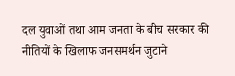दल युवाओं तथा आम जनता के बीच सरकार की नीतियों के खिलाफ जनसमर्थन जुटाने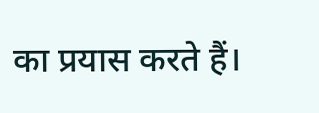का प्रयास करते हैं।